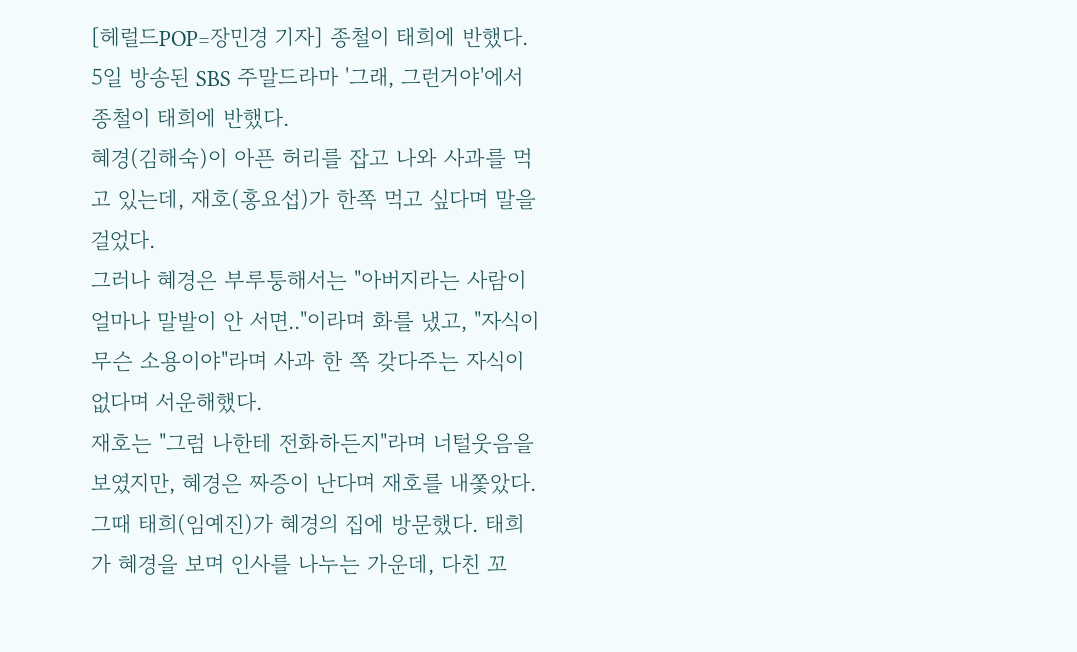[헤럴드POP=장민경 기자] 종철이 태희에 반했다.
5일 방송된 SBS 주말드라마 '그래, 그런거야'에서 종철이 태희에 반했다.
혜경(김해숙)이 아픈 허리를 잡고 나와 사과를 먹고 있는데, 재호(홍요섭)가 한쪽 먹고 싶다며 말을 걸었다.
그러나 혜경은 부루퉁해서는 "아버지라는 사람이 얼마나 말발이 안 서면.."이라며 화를 냈고, "자식이 무슨 소용이야"라며 사과 한 쪽 갖다주는 자식이 없다며 서운해했다.
재호는 "그럼 나한테 전화하든지"라며 너털웃음을 보였지만, 혜경은 짜증이 난다며 재호를 내쫓았다.
그때 태희(임예진)가 혜경의 집에 방문했다. 태희가 혜경을 보며 인사를 나누는 가운데, 다친 꼬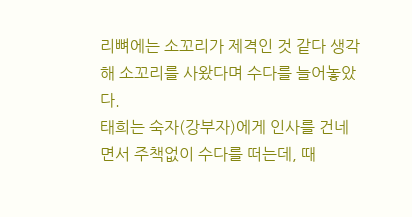리뼈에는 소꼬리가 제격인 것 같다 생각해 소꼬리를 사왔다며 수다를 늘어놓았다.
태희는 숙자(강부자)에게 인사를 건네면서 주책없이 수다를 떠는데, 때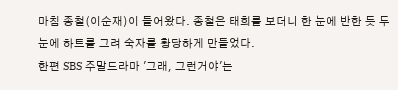마침 종철(이순재)이 들어왔다. 종철은 태희를 보더니 한 눈에 반한 듯 두 눈에 하트를 그려 숙자를 황당하게 만들었다.
한편 SBS 주말드라마 '그래, 그런거야'는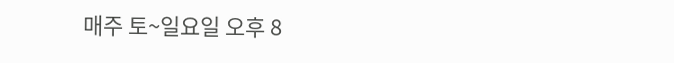매주 토~일요일 오후 8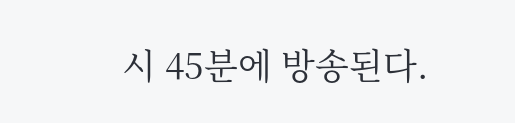시 45분에 방송된다.